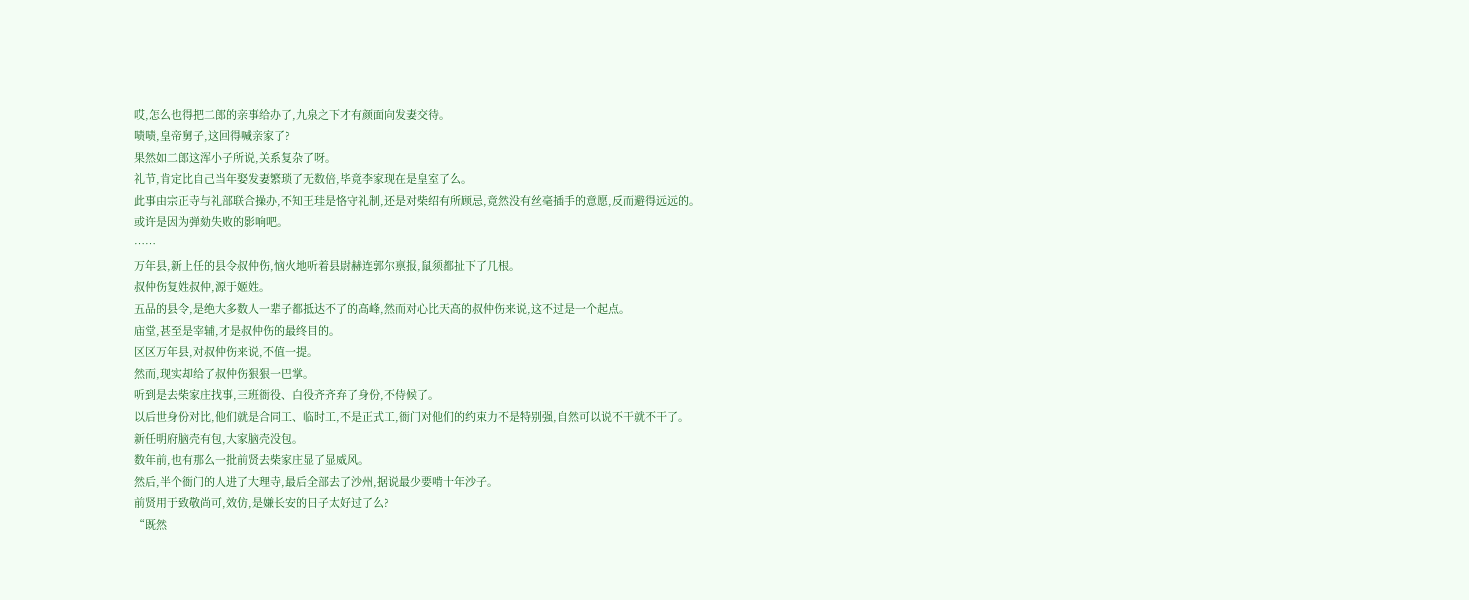哎,怎么也得把二郎的亲事给办了,九泉之下才有颜面向发妻交待。
啧啧,皇帝舅子,这回得喊亲家了?
果然如二郎这浑小子所说,关系复杂了呀。
礼节,肯定比自己当年娶发妻繁琐了无数倍,毕竟李家现在是皇室了么。
此事由宗正寺与礼部联合操办,不知王珪是恪守礼制,还是对柴绍有所顾忌,竟然没有丝毫插手的意愿,反而避得远远的。
或许是因为弹劾失败的影响吧。
……
万年县,新上任的县令叔仲伤,恼火地听着县尉赫连郭尔禀报,鼠须都扯下了几根。
叔仲伤复姓叔仲,源于姬姓。
五品的县令,是绝大多数人一辈子都抵达不了的高峰,然而对心比天高的叔仲伤来说,这不过是一个起点。
庙堂,甚至是宰辅,才是叔仲伤的最终目的。
区区万年县,对叔仲伤来说,不值一提。
然而,现实却给了叔仲伤狠狠一巴掌。
听到是去柴家庄找事,三班衙役、白役齐齐弃了身份,不侍候了。
以后世身份对比,他们就是合同工、临时工,不是正式工,衙门对他们的约束力不是特别强,自然可以说不干就不干了。
新任明府脑壳有包,大家脑壳没包。
数年前,也有那么一批前贤去柴家庄显了显威风。
然后,半个衙门的人进了大理寺,最后全部去了沙州,据说最少要啃十年沙子。
前贤用于致敬尚可,效仿,是嫌长安的日子太好过了么?
“既然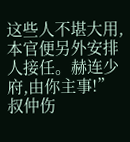这些人不堪大用,本官便另外安排人接任。赫连少府,由你主事!”
叔仲伤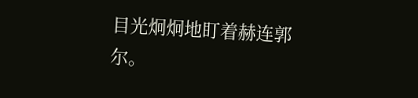目光炯炯地盯着赫连郭尔。